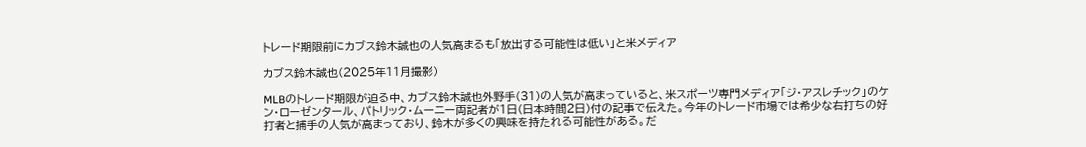トレード期限前にカブス鈴木誠也の人気高まるも「放出する可能性は低い」と米メディア

カブス鈴木誠也(2025年11月撮影)

MLBのトレード期限が迫る中、カブス鈴木誠也外野手(31)の人気が高まっていると、米スポーツ専門メディア「ジ・アスレチック」のケン・ローゼンタール、パトリック・ムーニー両記者が1日(日本時間2日)付の記事で伝えた。今年のトレード市場では希少な右打ちの好打者と捕手の人気が高まっており、鈴木が多くの興味を持たれる可能性がある。だ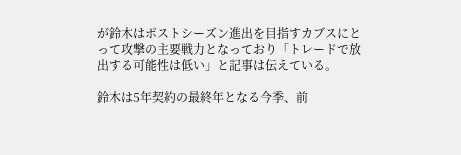が鈴木はポストシーズン進出を目指すカブスにとって攻撃の主要戦力となっており「トレードで放出する可能性は低い」と記事は伝えている。

鈴木は5年契約の最終年となる今季、前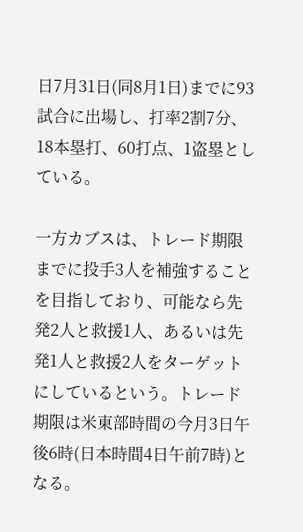日7月31日(同8月1日)までに93試合に出場し、打率2割7分、18本塁打、60打点、1盗塁としている。

一方カブスは、トレード期限までに投手3人を補強することを目指しており、可能なら先発2人と救援1人、あるいは先発1人と救援2人をターゲットにしているという。トレード期限は米東部時間の今月3日午後6時(日本時間4日午前7時)となる。